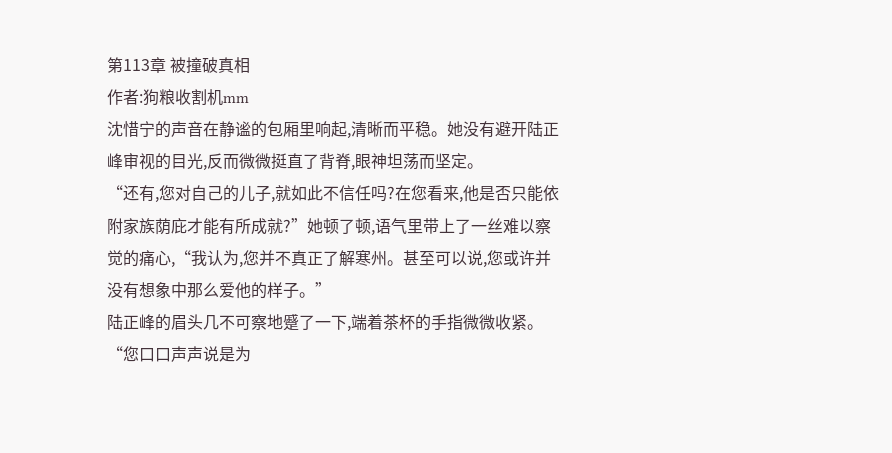第113章 被撞破真相
作者:狗粮收割机mm
沈惜宁的声音在静谧的包厢里响起,清晰而平稳。她没有避开陆正峰审视的目光,反而微微挺直了背脊,眼神坦荡而坚定。
“还有,您对自己的儿子,就如此不信任吗?在您看来,他是否只能依附家族荫庇才能有所成就?”她顿了顿,语气里带上了一丝难以察觉的痛心,“我认为,您并不真正了解寒州。甚至可以说,您或许并没有想象中那么爱他的样子。”
陆正峰的眉头几不可察地蹙了一下,端着茶杯的手指微微收紧。
“您口口声声说是为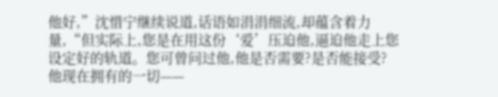他好,”沈惜宁继续说道,话语如涓涓细流,却蕴含着力量,“但实际上,您是在用这份‘爱’压迫他,逼迫他走上您设定好的轨道。您可曾问过他,他是否需要?是否能接受?他现在拥有的一切——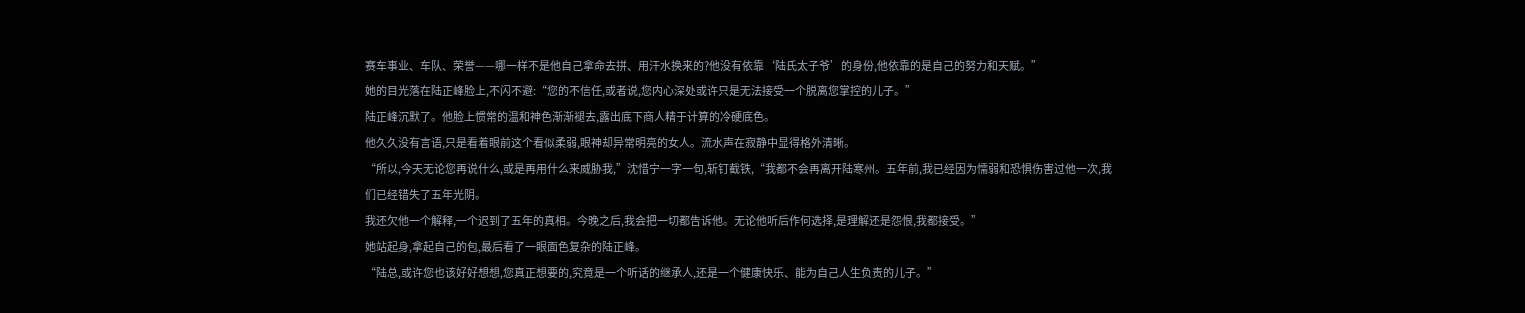赛车事业、车队、荣誉——哪一样不是他自己拿命去拼、用汗水换来的?他没有依靠‘陆氏太子爷’的身份,他依靠的是自己的努力和天赋。”
她的目光落在陆正峰脸上,不闪不避:“您的不信任,或者说,您内心深处或许只是无法接受一个脱离您掌控的儿子。”
陆正峰沉默了。他脸上惯常的温和神色渐渐褪去,露出底下商人精于计算的冷硬底色。
他久久没有言语,只是看着眼前这个看似柔弱,眼神却异常明亮的女人。流水声在寂静中显得格外清晰。
“所以,今天无论您再说什么,或是再用什么来威胁我,”沈惜宁一字一句,斩钉截铁,“我都不会再离开陆寒州。五年前,我已经因为懦弱和恐惧伤害过他一次,我们已经错失了五年光阴。
我还欠他一个解释,一个迟到了五年的真相。今晚之后,我会把一切都告诉他。无论他听后作何选择,是理解还是怨恨,我都接受。”
她站起身,拿起自己的包,最后看了一眼面色复杂的陆正峰。
“陆总,或许您也该好好想想,您真正想要的,究竟是一个听话的继承人,还是一个健康快乐、能为自己人生负责的儿子。”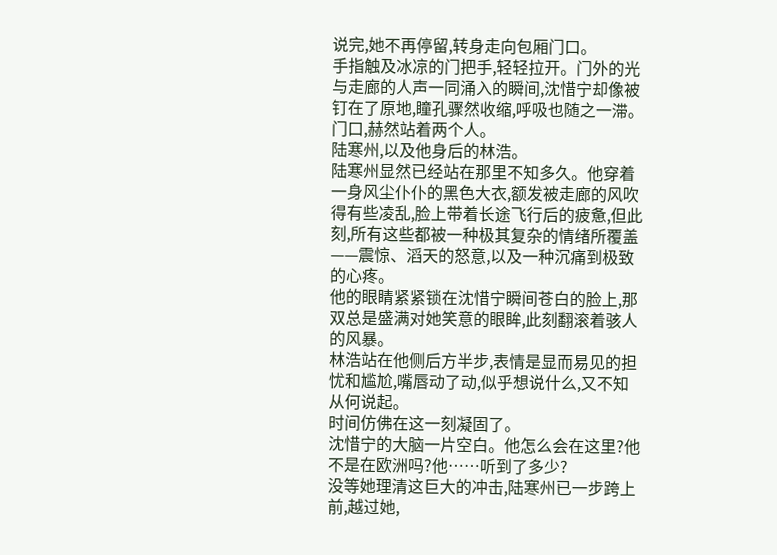说完,她不再停留,转身走向包厢门口。
手指触及冰凉的门把手,轻轻拉开。门外的光与走廊的人声一同涌入的瞬间,沈惜宁却像被钉在了原地,瞳孔骤然收缩,呼吸也随之一滞。
门口,赫然站着两个人。
陆寒州,以及他身后的林浩。
陆寒州显然已经站在那里不知多久。他穿着一身风尘仆仆的黑色大衣,额发被走廊的风吹得有些凌乱,脸上带着长途飞行后的疲惫,但此刻,所有这些都被一种极其复杂的情绪所覆盖——震惊、滔天的怒意,以及一种沉痛到极致的心疼。
他的眼睛紧紧锁在沈惜宁瞬间苍白的脸上,那双总是盛满对她笑意的眼眸,此刻翻滚着骇人的风暴。
林浩站在他侧后方半步,表情是显而易见的担忧和尴尬,嘴唇动了动,似乎想说什么,又不知从何说起。
时间仿佛在这一刻凝固了。
沈惜宁的大脑一片空白。他怎么会在这里?他不是在欧洲吗?他……听到了多少?
没等她理清这巨大的冲击,陆寒州已一步跨上前,越过她,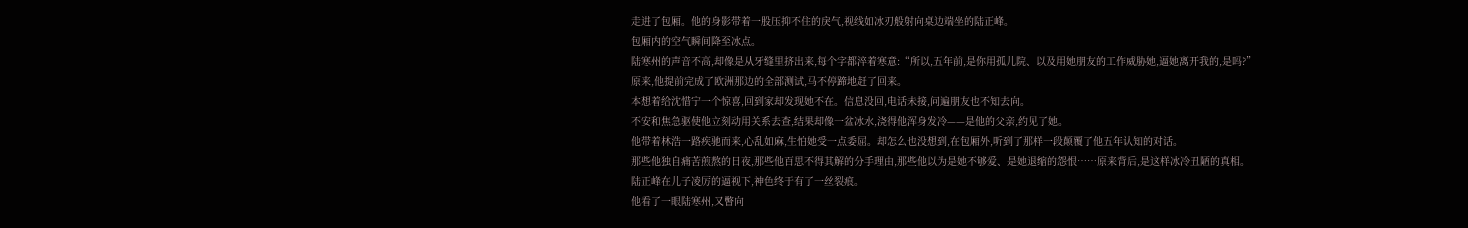走进了包厢。他的身影带着一股压抑不住的戾气,视线如冰刃般射向桌边端坐的陆正峰。
包厢内的空气瞬间降至冰点。
陆寒州的声音不高,却像是从牙缝里挤出来,每个字都淬着寒意:“所以,五年前,是你用孤儿院、以及用她朋友的工作威胁她,逼她离开我的,是吗?”
原来,他提前完成了欧洲那边的全部测试,马不停蹄地赶了回来。
本想着给沈惜宁一个惊喜,回到家却发现她不在。信息没回,电话未接,问遍朋友也不知去向。
不安和焦急驱使他立刻动用关系去查,结果却像一盆冰水,浇得他浑身发冷——是他的父亲,约见了她。
他带着林浩一路疾驰而来,心乱如麻,生怕她受一点委屈。却怎么也没想到,在包厢外,听到了那样一段颠覆了他五年认知的对话。
那些他独自痛苦煎熬的日夜,那些他百思不得其解的分手理由,那些他以为是她不够爱、是她退缩的怨恨……原来背后,是这样冰冷丑陋的真相。
陆正峰在儿子凌厉的逼视下,神色终于有了一丝裂痕。
他看了一眼陆寒州,又瞥向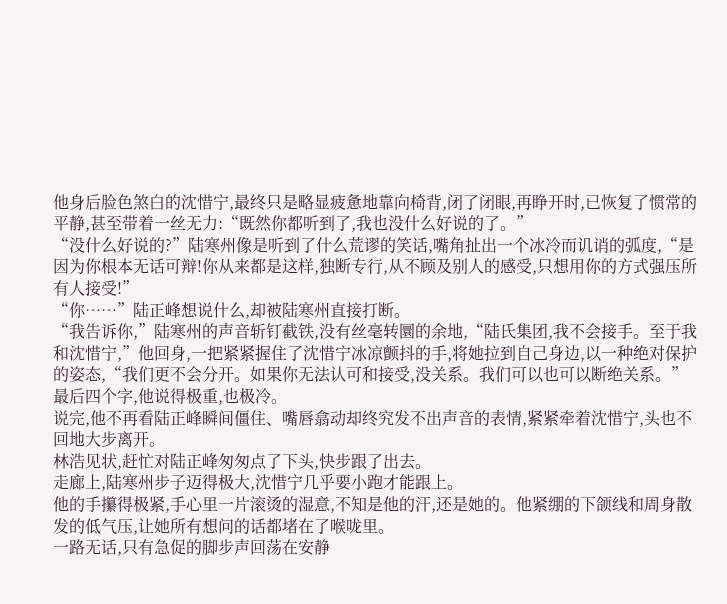他身后脸色煞白的沈惜宁,最终只是略显疲惫地靠向椅背,闭了闭眼,再睁开时,已恢复了惯常的平静,甚至带着一丝无力:“既然你都听到了,我也没什么好说的了。”
“没什么好说的?”陆寒州像是听到了什么荒谬的笑话,嘴角扯出一个冰冷而讥诮的弧度,“是因为你根本无话可辩!你从来都是这样,独断专行,从不顾及别人的感受,只想用你的方式强压所有人接受!”
“你……”陆正峰想说什么,却被陆寒州直接打断。
“我告诉你,”陆寒州的声音斩钉截铁,没有丝毫转圜的余地,“陆氏集团,我不会接手。至于我和沈惜宁,”他回身,一把紧紧握住了沈惜宁冰凉颤抖的手,将她拉到自己身边,以一种绝对保护的姿态,“我们更不会分开。如果你无法认可和接受,没关系。我们可以也可以断绝关系。”
最后四个字,他说得极重,也极冷。
说完,他不再看陆正峰瞬间僵住、嘴唇翕动却终究发不出声音的表情,紧紧牵着沈惜宁,头也不回地大步离开。
林浩见状,赶忙对陆正峰匆匆点了下头,快步跟了出去。
走廊上,陆寒州步子迈得极大,沈惜宁几乎要小跑才能跟上。
他的手攥得极紧,手心里一片滚烫的湿意,不知是他的汗,还是她的。他紧绷的下颌线和周身散发的低气压,让她所有想问的话都堵在了喉咙里。
一路无话,只有急促的脚步声回荡在安静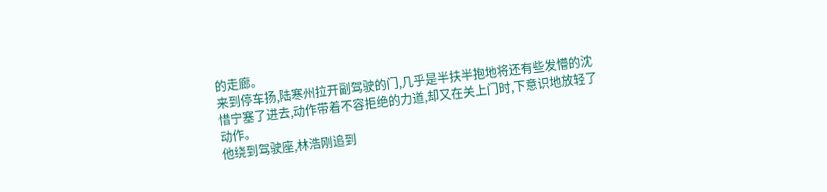的走廊。
来到停车扬,陆寒州拉开副驾驶的门,几乎是半扶半抱地将还有些发懵的沈惜宁塞了进去,动作带着不容拒绝的力道,却又在关上门时,下意识地放轻了动作。
他绕到驾驶座,林浩刚追到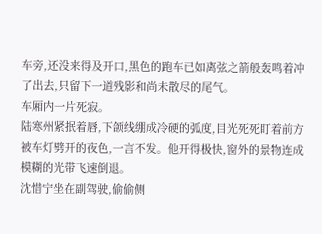车旁,还没来得及开口,黑色的跑车已如离弦之箭般轰鸣着冲了出去,只留下一道残影和尚未散尽的尾气。
车厢内一片死寂。
陆寒州紧抿着唇,下颌线绷成冷硬的弧度,目光死死盯着前方被车灯劈开的夜色,一言不发。他开得极快,窗外的景物连成模糊的光带飞速倒退。
沈惜宁坐在副驾驶,偷偷侧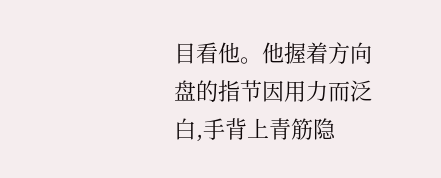目看他。他握着方向盘的指节因用力而泛白,手背上青筋隐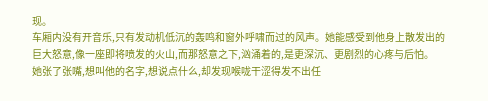现。
车厢内没有开音乐,只有发动机低沉的轰鸣和窗外呼啸而过的风声。她能感受到他身上散发出的巨大怒意,像一座即将喷发的火山,而那怒意之下,汹涌着的,是更深沉、更剧烈的心疼与后怕。
她张了张嘴,想叫他的名字,想说点什么,却发现喉咙干涩得发不出任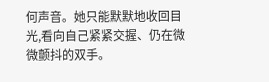何声音。她只能默默地收回目光,看向自己紧紧交握、仍在微微颤抖的双手。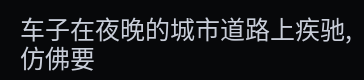车子在夜晚的城市道路上疾驰,仿佛要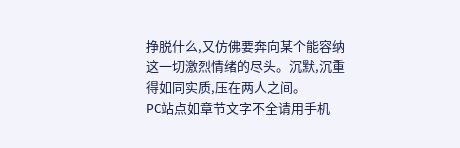挣脱什么,又仿佛要奔向某个能容纳这一切激烈情绪的尽头。沉默,沉重得如同实质,压在两人之间。
PC站点如章节文字不全请用手机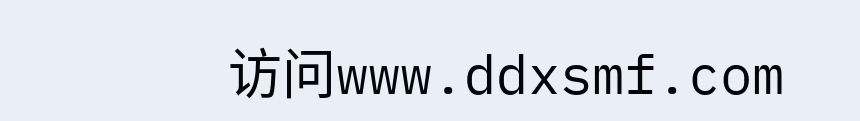访问www.ddxsmf.com